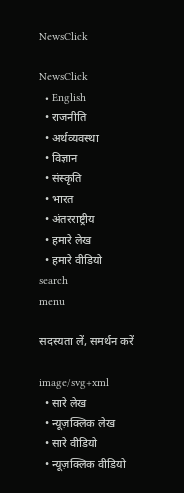NewsClick

NewsClick
  • English
  • राजनीति
  • अर्थव्यवस्था
  • विज्ञान
  • संस्कृति
  • भारत
  • अंतरराष्ट्रीय
  • हमारे लेख
  • हमारे वीडियो
search
menu

सदस्यता लें, समर्थन करें

image/svg+xml
  • सारे लेख
  • न्यूज़क्लिक लेख
  • सारे वीडियो
  • न्यूज़क्लिक वीडियो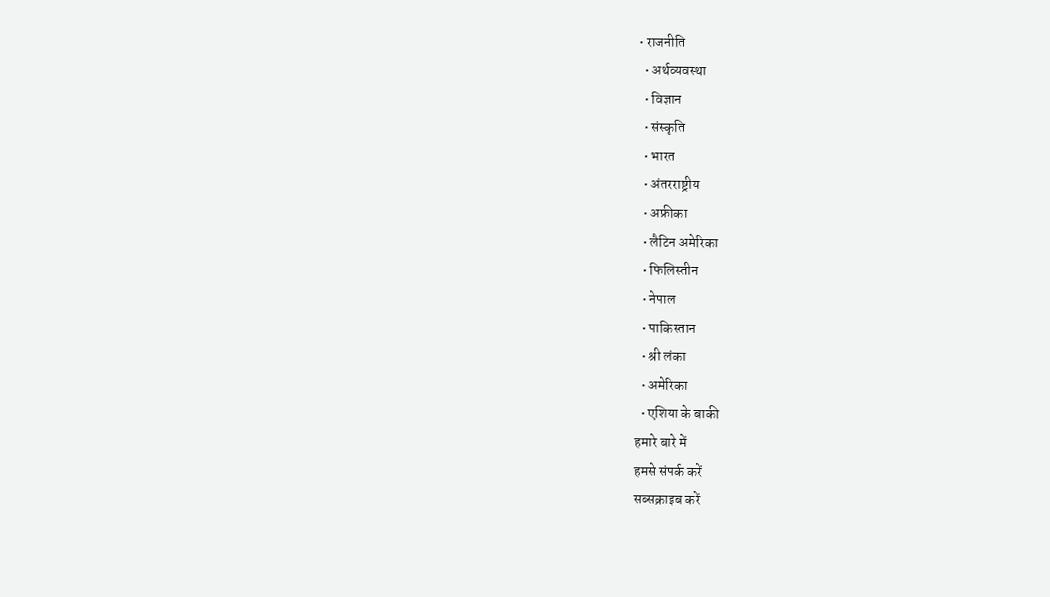• राजनीति
  • अर्थव्यवस्था
  • विज्ञान
  • संस्कृति
  • भारत
  • अंतरराष्ट्रीय
  • अफ्रीका
  • लैटिन अमेरिका
  • फिलिस्तीन
  • नेपाल
  • पाकिस्तान
  • श्री लंका
  • अमेरिका
  • एशिया के बाकी
हमारे बारे में
हमसे संपर्क करें
सब्सक्राइब करें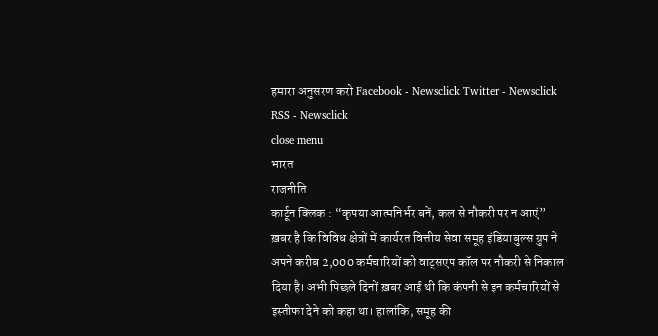हमारा अनुसरण करो Facebook - Newsclick Twitter - Newsclick RSS - Newsclick
close menu
भारत
राजनीति
कार्टून क्लिक : “कृपया आत्मनिर्भर बनें, कल से नौकरी पर न आएं”
ख़बर है कि विविध क्षेत्रों में कार्यरत वित्तीय सेवा समूह इंडियाबुल्स ग्रुप ने अपने करीब 2,000 कर्मचारियों को वाट्सएप कॉल पर नौकरी से निकाल दिया है। अभी पिछले दिनों ख़बर आई थी कि कंपनी से इन कर्मचारियों से इस्तीफा देने को कहा था। हालांकि, समूह की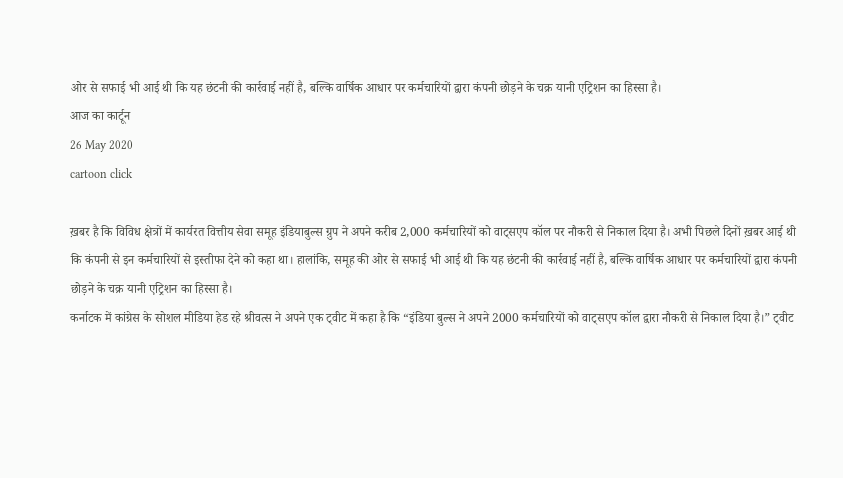ओर से सफाई भी आई थी कि यह छंटनी की कार्रवाई नहीं है, बल्कि वार्षिक आधार पर कर्मचारियों द्वारा कंपनी छोड़ने के चक्र यानी एट्रिशन का हिस्सा है।
आज का कार्टून
26 May 2020
cartoon click

ख़बर है कि विविध क्षेत्रों में कार्यरत वित्तीय सेवा समूह इंडियाबुल्स ग्रुप ने अपने करीब 2,000 कर्मचारियों को वाट्सएप कॉल पर नौकरी से निकाल दिया है। अभी पिछले दिनों ख़बर आई थी कि कंपनी से इन कर्मचारियों से इस्तीफा देने को कहा था। हालांकि, समूह की ओर से सफाई भी आई थी कि यह छंटनी की कार्रवाई नहीं है, बल्कि वार्षिक आधार पर कर्मचारियों द्वारा कंपनी छोड़ने के चक्र यानी एट्रिशन का हिस्सा है।
कर्नाटक में कांग्रेस के सोशल मीडिया हेड रहे श्रीवत्स ने अपने एक ट्वीट में कहा है कि “इंडिया बुल्स ने अपने 2000 कर्मचारियों को वाट्सएप कॉल द्वारा नौकरी से निकाल दिया है।” ट्वीट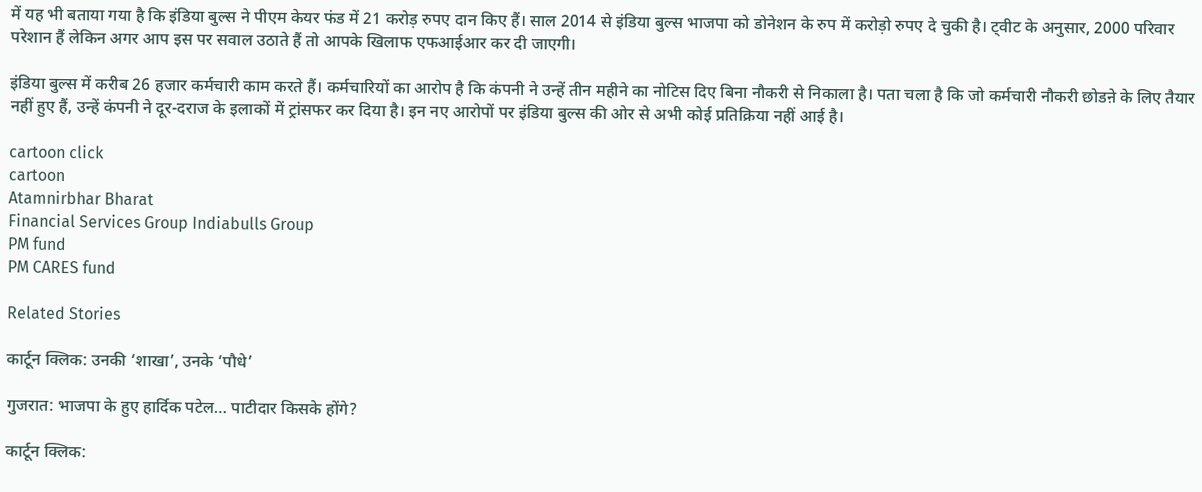में यह भी बताया गया है कि इंडिया बुल्स ने पीएम केयर फंड में 21 करोड़ रुपए दान किए हैं। साल 2014 से इंडिया बुल्स भाजपा को डोनेशन के रुप में करोड़ो रुपए दे चुकी है। ट्वीट के अनुसार, 2000 परिवार परेशान हैं लेकिन अगर आप इस पर सवाल उठाते हैं तो आपके खिलाफ एफआईआर कर दी जाएगी।

इंडिया बुल्स में करीब 26 हजार कर्मचारी काम करते हैं। कर्मचारियों का आरोप है कि कंपनी ने उन्हें तीन महीने का नोटिस दिए बिना नौकरी से निकाला है। पता चला है कि जो कर्मचारी नौकरी छोडऩे के लिए तैयार नहीं हुए हैं, उन्हें कंपनी ने दूर-दराज के इलाकों में ट्रांसफर कर दिया है। इन नए आरोपों पर इंडिया बुल्स की ओर से अभी कोई प्रतिक्रिया नहीं आई है।

cartoon click
cartoon
Atamnirbhar Bharat
Financial Services Group Indiabulls Group
PM fund
PM CARES fund

Related Stories

कार्टून क्लिक: उनकी ‘शाखा’, उनके ‘पौधे’

गुजरात: भाजपा के हुए हार्दिक पटेल… पाटीदार किसके होंगे?

कार्टून क्लिक: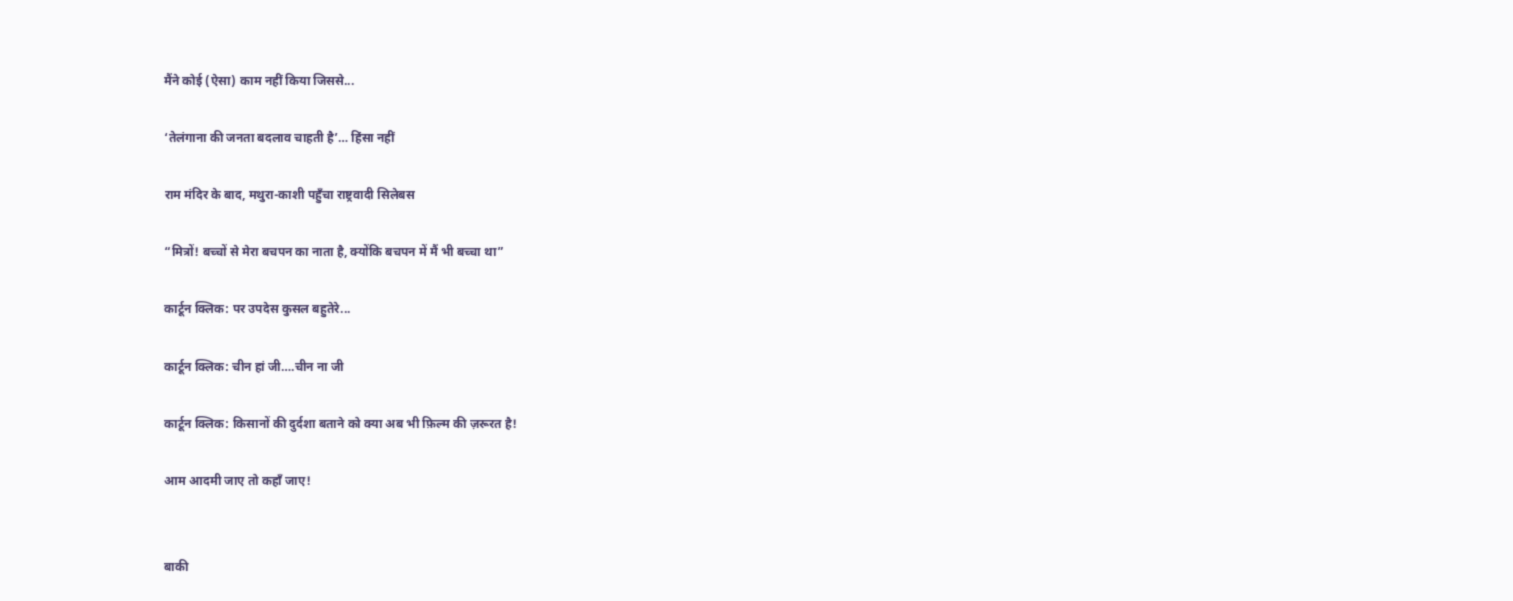मैंने कोई (ऐसा) काम नहीं किया जिससे...

‘तेलंगाना की जनता बदलाव चाहती है’… हिंसा नहीं

राम मंदिर के बाद, मथुरा-काशी पहुँचा राष्ट्रवादी सिलेबस

“मित्रों! बच्चों से मेरा बचपन का नाता है, क्योंकि बचपन में मैं भी बच्चा था”

कार्टून क्लिक: पर उपदेस कुसल बहुतेरे...

कार्टून क्लिक: चीन हां जी….चीन ना जी

कार्टून क्लिक: किसानों की दुर्दशा बताने को क्या अब भी फ़िल्म की ज़रूरत है!

आम आदमी जाए तो कहाँ जाए!


बाकी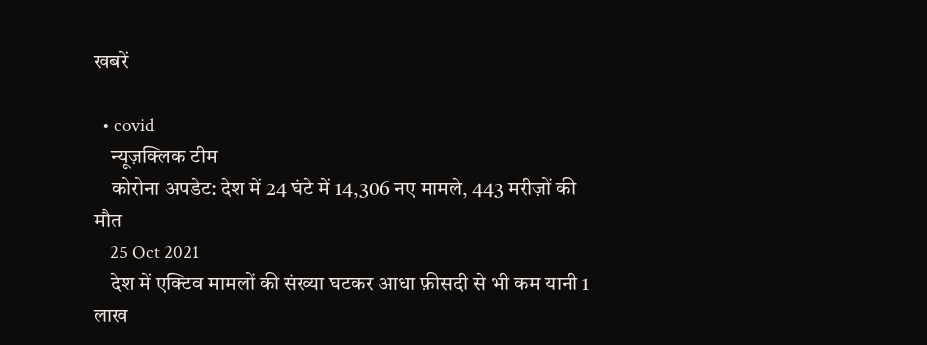खबरें

  • covid
    न्यूज़क्लिक टीम
    कोरोना अपडेट: देश में 24 घंटे में 14,306 नए मामले, 443 मरीज़ों की मौत
    25 Oct 2021
    देश में एक्टिव मामलों की संख्या घटकर आधा फ़ीसदी से भी कम यानी 1 लाख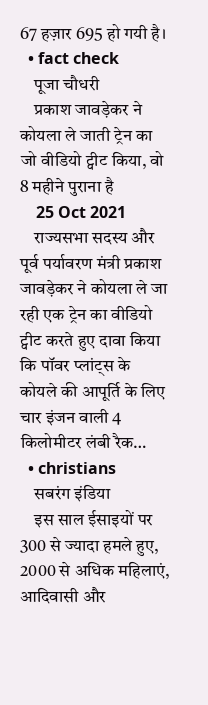67 हज़ार 695 हो गयी है।
  • fact check
    पूजा चौधरी
    प्रकाश जावड़ेकर ने कोयला ले जाती ट्रेन का जो वीडियो ट्वीट किया, वो 8 महीने पुराना है
    25 Oct 2021
    राज्यसभा सदस्य और पूर्व पर्यावरण मंत्री प्रकाश जावड़ेकर ने कोयला ले जा रही एक ट्रेन का वीडियो ट्वीट करते हुए दावा किया कि पॉवर प्लांट्स के कोयले की आपूर्ति के लिए चार इंजन वाली 4 किलोमीटर लंबी रैक…
  • christians
    सबरंग इंडिया
    इस साल ईसाइयों पर 300 से ज्यादा हमले हुए, 2000 से अधिक महिलाएं, आदिवासी और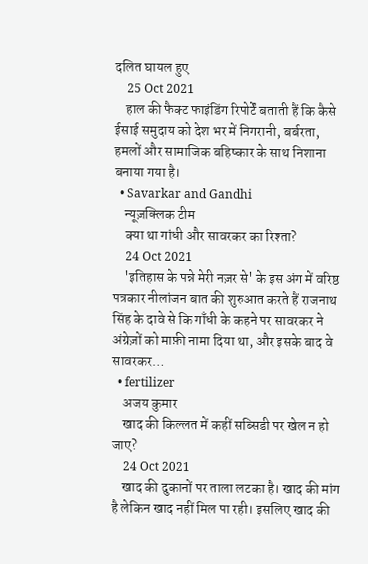दलित घायल हुए
    25 Oct 2021
    हाल की फैक्ट फाइंडिंग रिपोर्टें बताती हैं कि कैसे ईसाई समुदाय को देश भर में निगरानी, बर्बरता, हमलों और सामाजिक बहिष्कार के साथ निशाना बनाया गया है।
  • Savarkar and Gandhi
    न्यूज़क्लिक टीम
    क्या था गांधी और सावरकर का रिश्ता?
    24 Oct 2021
    'इतिहास के पन्ने मेरी नज़र से' के इस अंग में वरिष्ठ पत्रकार नीलांजन बात की शुरुआत करते हैं राजनाथ सिंह के दावे से कि गाँधी के कहने पर सावरकर ने अंग्रेज़ों को माफ़ी नामा दिया था, और इसके बाद वे सावरकर…
  • fertilizer
    अजय कुमार
    खाद की किल्लत में कहीं सब्सिडी पर खेल न हो जाए?
    24 Oct 2021
    खाद की दुकानों पर ताला लटका है। खाद की मांग है लेकिन खाद नहीं मिल पा रही। इसलिए खाद की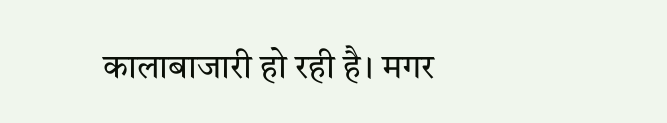कालाबाजारी हो रही है। मगर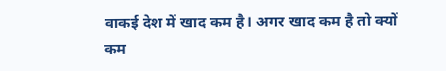वाकई देश में खाद कम है। अगर खाद कम है तो क्यों कम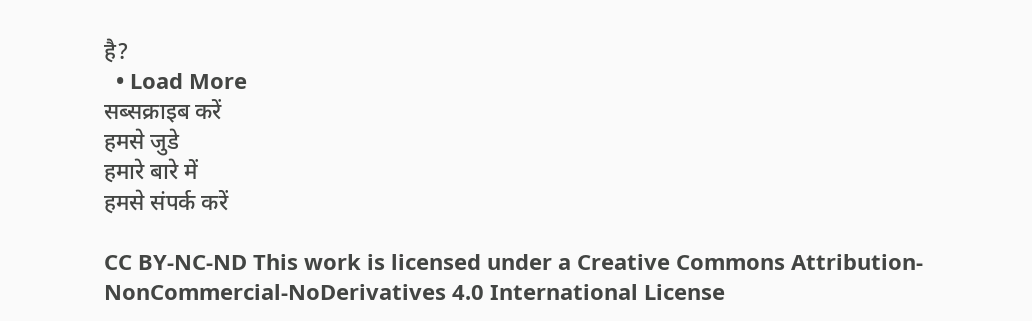है?
  • Load More
सब्सक्राइब करें
हमसे जुडे
हमारे बारे में
हमसे संपर्क करें

CC BY-NC-ND This work is licensed under a Creative Commons Attribution-NonCommercial-NoDerivatives 4.0 International License